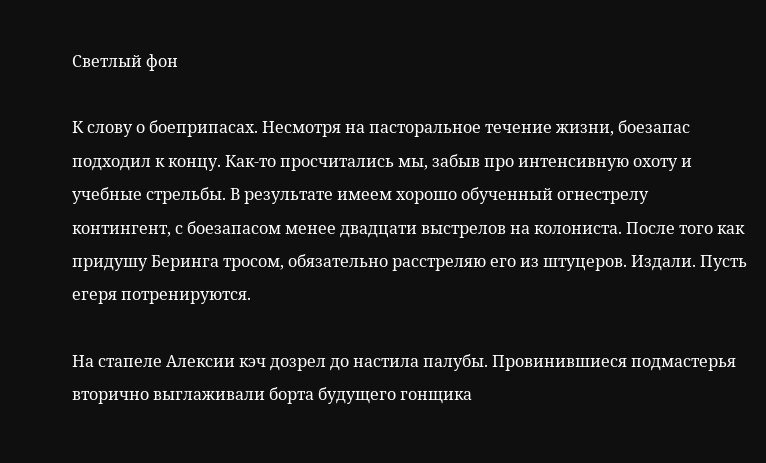Светлый фон

К слову о боеприпасах. Несмотря на пасторальное течение жизни, боезапас подходил к концу. Как-то просчитались мы, забыв про интенсивную охоту и учебные стрельбы. В результате имеем хорошо обученный огнестрелу контингент, с боезапасом менее двадцати выстрелов на колониста. После того как придушу Беринга тросом, обязательно расстреляю его из штуцеров. Издали. Пусть егеря потренируются.

На стапеле Алексии кэч дозрел до настила палубы. Провинившиеся подмастерья вторично выглаживали борта будущего гонщика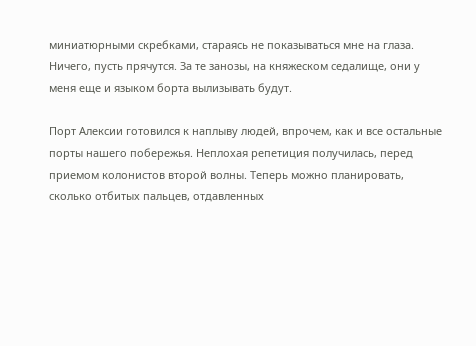миниатюрными скребками, стараясь не показываться мне на глаза. Ничего, пусть прячутся. За те занозы, на княжеском седалище, они у меня еще и языком борта вылизывать будут.

Порт Алексии готовился к наплыву людей, впрочем, как и все остальные порты нашего побережья. Неплохая репетиция получилась, перед приемом колонистов второй волны. Теперь можно планировать, сколько отбитых пальцев, отдавленных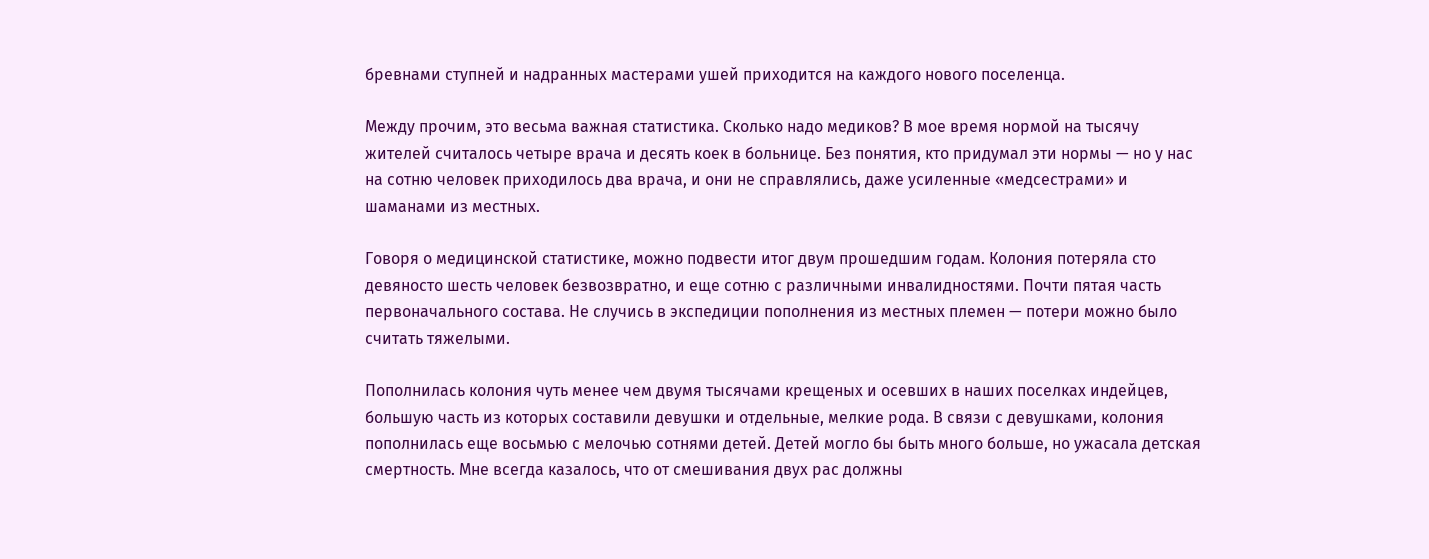бревнами ступней и надранных мастерами ушей приходится на каждого нового поселенца.

Между прочим, это весьма важная статистика. Сколько надо медиков? В мое время нормой на тысячу жителей считалось четыре врача и десять коек в больнице. Без понятия, кто придумал эти нормы — но у нас на сотню человек приходилось два врача, и они не справлялись, даже усиленные «медсестрами» и шаманами из местных.

Говоря о медицинской статистике, можно подвести итог двум прошедшим годам. Колония потеряла сто девяносто шесть человек безвозвратно, и еще сотню с различными инвалидностями. Почти пятая часть первоначального состава. Не случись в экспедиции пополнения из местных племен — потери можно было считать тяжелыми.

Пополнилась колония чуть менее чем двумя тысячами крещеных и осевших в наших поселках индейцев, большую часть из которых составили девушки и отдельные, мелкие рода. В связи с девушками, колония пополнилась еще восьмью с мелочью сотнями детей. Детей могло бы быть много больше, но ужасала детская смертность. Мне всегда казалось, что от смешивания двух рас должны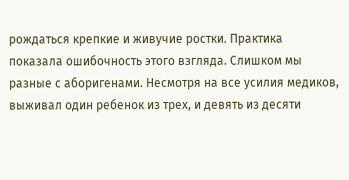рождаться крепкие и живучие ростки. Практика показала ошибочность этого взгляда. Слишком мы разные с аборигенами. Несмотря на все усилия медиков, выживал один ребенок из трех, и девять из десяти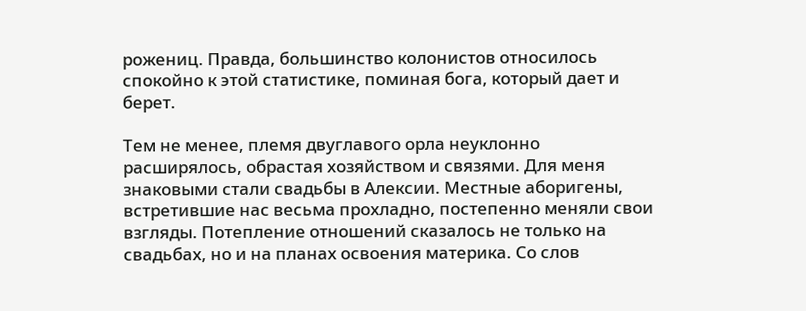рожениц. Правда, большинство колонистов относилось спокойно к этой статистике, поминая бога, который дает и берет.

Тем не менее, племя двуглавого орла неуклонно расширялось, обрастая хозяйством и связями. Для меня знаковыми стали свадьбы в Алексии. Местные аборигены, встретившие нас весьма прохладно, постепенно меняли свои взгляды. Потепление отношений сказалось не только на свадьбах, но и на планах освоения материка. Со слов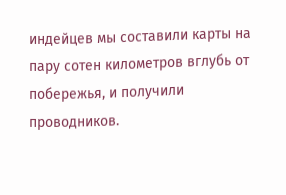индейцев мы составили карты на пару сотен километров вглубь от побережья, и получили проводников.